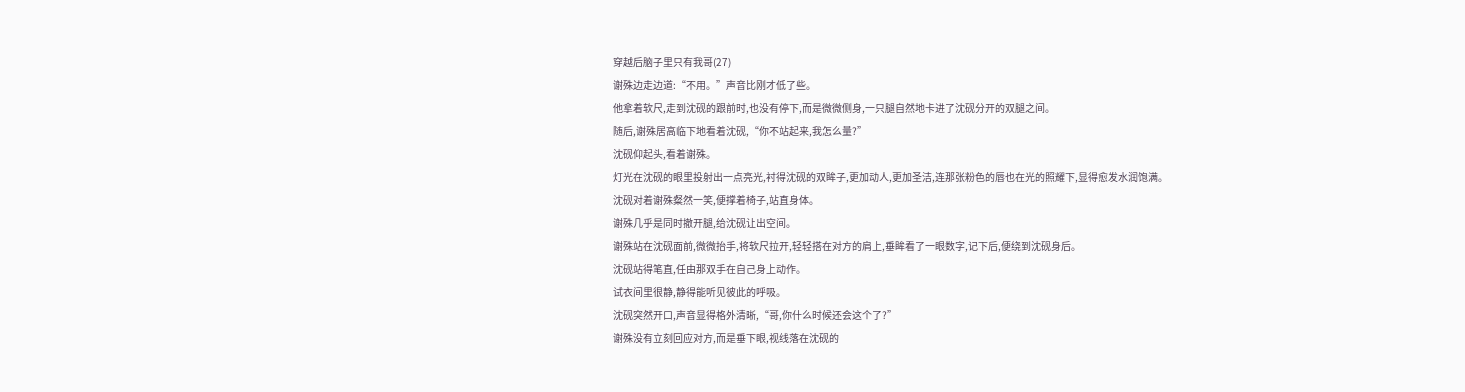穿越后脑子里只有我哥(27)
谢殊边走边道:“不用。”声音比刚才低了些。
他拿着软尺,走到沈砚的跟前时,也没有停下,而是微微侧身,一只腿自然地卡进了沈砚分开的双腿之间。
随后,谢殊居高临下地看着沈砚,“你不站起来,我怎么量?”
沈砚仰起头,看着谢殊。
灯光在沈砚的眼里投射出一点亮光,衬得沈砚的双眸子,更加动人,更加圣洁,连那张粉色的唇也在光的照耀下,显得愈发水润饱满。
沈砚对着谢殊粲然一笑,便撑着椅子,站直身体。
谢殊几乎是同时撤开腿,给沈砚让出空间。
谢殊站在沈砚面前,微微抬手,将软尺拉开,轻轻搭在对方的肩上,垂眸看了一眼数字,记下后,便绕到沈砚身后。
沈砚站得笔直,任由那双手在自己身上动作。
试衣间里很静,静得能听见彼此的呼吸。
沈砚突然开口,声音显得格外清晰,“哥,你什么时候还会这个了?”
谢殊没有立刻回应对方,而是垂下眼,视线落在沈砚的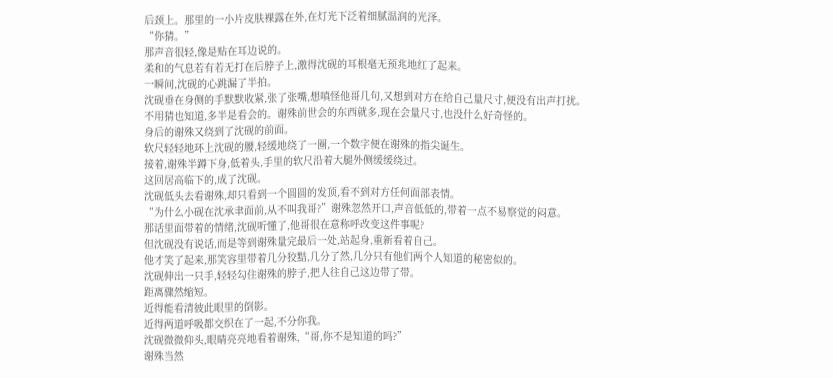后颈上。那里的一小片皮肤裸露在外,在灯光下泛着细腻温润的光泽。
“你猜。”
那声音很轻,像是贴在耳边说的。
柔和的气息若有若无打在后脖子上,激得沈砚的耳根毫无预兆地红了起来。
一瞬间,沈砚的心跳漏了半拍。
沈砚垂在身侧的手默默收紧,张了张嘴,想嗔怪他哥几句,又想到对方在给自己量尺寸,便没有出声打扰。
不用猜也知道,多半是看会的。谢殊前世会的东西就多,现在会量尺寸,也没什么好奇怪的。
身后的谢殊又绕到了沈砚的前面。
软尺轻轻地环上沈砚的腰,轻缓地绕了一圈,一个数字便在谢殊的指尖诞生。
接着,谢殊半蹲下身,低着头,手里的软尺沿着大腿外侧缓缓绕过。
这回居高临下的,成了沈砚。
沈砚低头去看谢殊,却只看到一个圆圆的发顶,看不到对方任何面部表情。
“为什么小砚在沈承聿面前,从不叫我哥?”谢殊忽然开口,声音低低的,带着一点不易察觉的闷意。
那话里面带着的情绪,沈砚听懂了,他哥很在意称呼改变这件事呢?
但沈砚没有说话,而是等到谢殊量完最后一处,站起身,重新看着自己。
他才笑了起来,那笑容里带着几分狡黠,几分了然,几分只有他们两个人知道的秘密似的。
沈砚伸出一只手,轻轻勾住谢殊的脖子,把人往自己这边带了带。
距离骤然缩短。
近得能看清彼此眼里的倒影。
近得两道呼吸都交织在了一起,不分你我。
沈砚微微仰头,眼睛亮亮地看着谢殊,“哥,你不是知道的吗?”
谢殊当然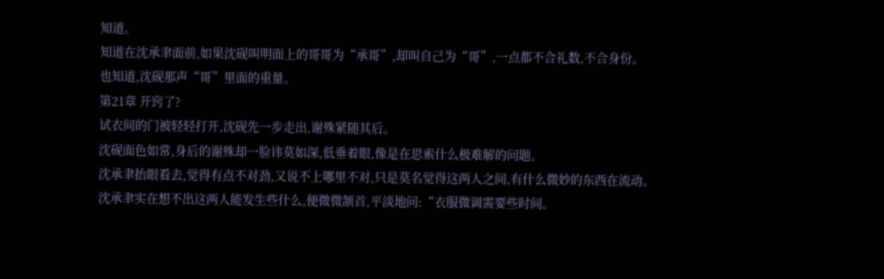知道。
知道在沈承聿面前,如果沈砚叫明面上的哥哥为“承哥”,却叫自己为“哥”,一点都不合礼数,不合身份。
也知道,沈砚那声“哥”里面的重量。
第21章 开窍了?
试衣间的门被轻轻打开,沈砚先一步走出,谢殊紧随其后。
沈砚面色如常,身后的谢殊却一脸讳莫如深,低垂着眼,像是在思索什么极难解的问题。
沈承聿抬眼看去,觉得有点不对劲,又说不上哪里不对,只是莫名觉得这两人之间,有什么微妙的东西在流动。
沈承聿实在想不出这两人能发生些什么,便微微颔首,平淡地问:“衣服微调需要些时间。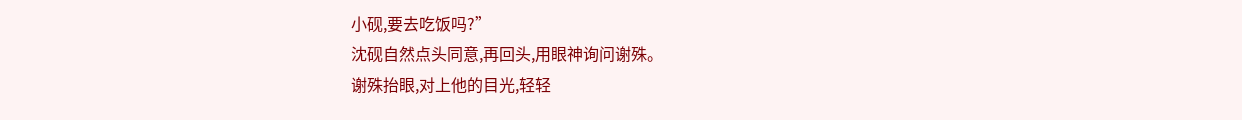小砚,要去吃饭吗?”
沈砚自然点头同意,再回头,用眼神询问谢殊。
谢殊抬眼,对上他的目光,轻轻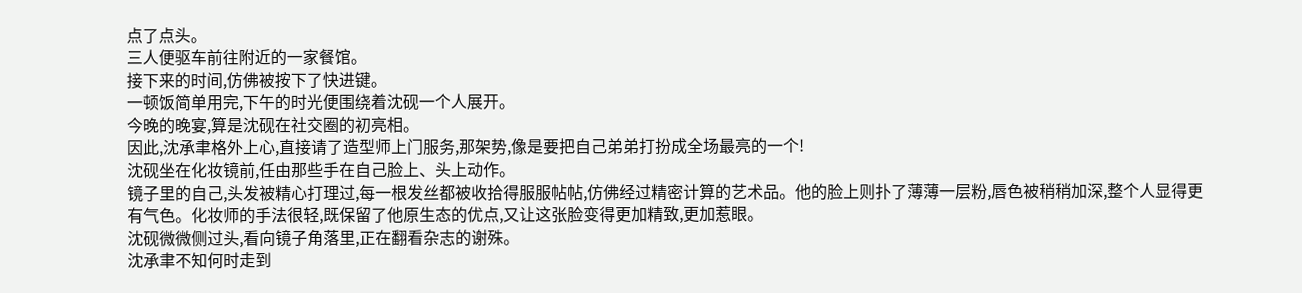点了点头。
三人便驱车前往附近的一家餐馆。
接下来的时间,仿佛被按下了快进键。
一顿饭简单用完,下午的时光便围绕着沈砚一个人展开。
今晚的晚宴,算是沈砚在社交圈的初亮相。
因此,沈承聿格外上心,直接请了造型师上门服务,那架势,像是要把自己弟弟打扮成全场最亮的一个!
沈砚坐在化妆镜前,任由那些手在自己脸上、头上动作。
镜子里的自己,头发被精心打理过,每一根发丝都被收拾得服服帖帖,仿佛经过精密计算的艺术品。他的脸上则扑了薄薄一层粉,唇色被稍稍加深,整个人显得更有气色。化妆师的手法很轻,既保留了他原生态的优点,又让这张脸变得更加精致,更加惹眼。
沈砚微微侧过头,看向镜子角落里,正在翻看杂志的谢殊。
沈承聿不知何时走到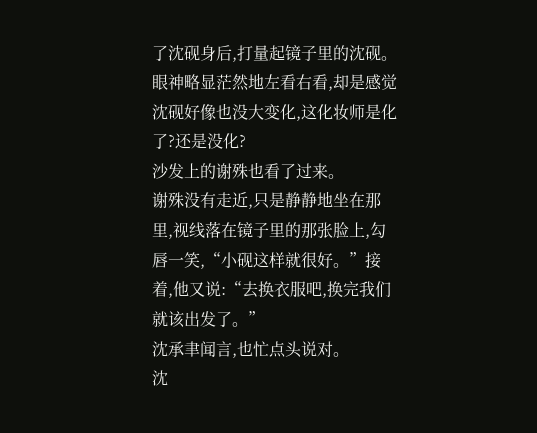了沈砚身后,打量起镜子里的沈砚。眼神略显茫然地左看右看,却是感觉沈砚好像也没大变化,这化妆师是化了?还是没化?
沙发上的谢殊也看了过来。
谢殊没有走近,只是静静地坐在那里,视线落在镜子里的那张脸上,勾唇一笑,“小砚这样就很好。”接着,他又说:“去换衣服吧,换完我们就该出发了。”
沈承聿闻言,也忙点头说对。
沈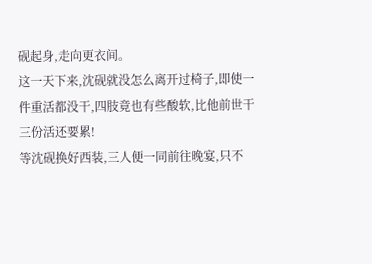砚起身,走向更衣间。
这一天下来,沈砚就没怎么离开过椅子,即使一件重活都没干,四肢竟也有些酸软,比他前世干三份活还要累!
等沈砚换好西装,三人便一同前往晚宴,只不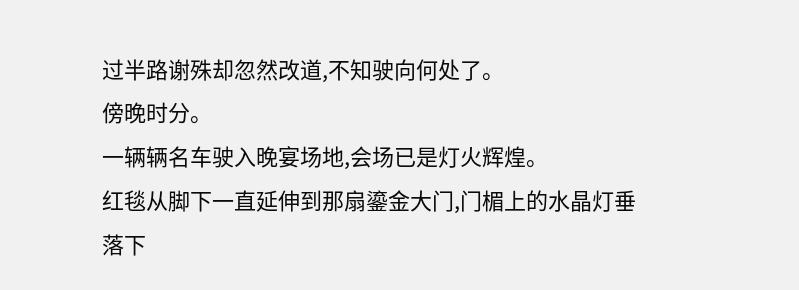过半路谢殊却忽然改道,不知驶向何处了。
傍晚时分。
一辆辆名车驶入晚宴场地,会场已是灯火辉煌。
红毯从脚下一直延伸到那扇鎏金大门,门楣上的水晶灯垂落下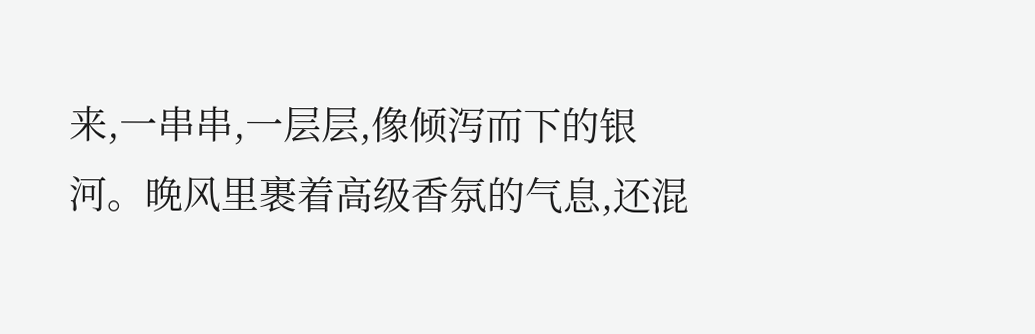来,一串串,一层层,像倾泻而下的银河。晚风里裹着高级香氛的气息,还混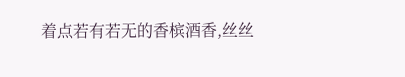着点若有若无的香槟酒香,丝丝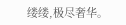缕缕,极尽奢华。